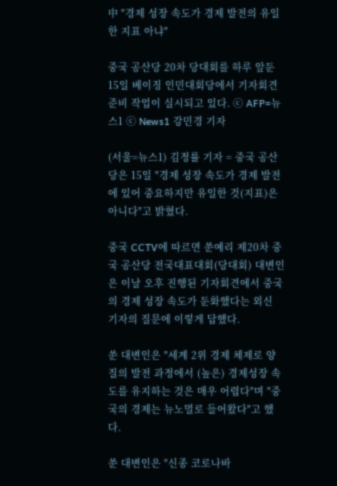中 "경제 성장 속도가 경제 발전의 유일한 지표 아냐"

중국 공산당 20차 당대회를 하루 앞둔 15일 베이징 인민대회당에서 기자회견 준비 작업이 실시되고 있다. ⓒ AFP=뉴스1 ⓒ News1 강민경 기자

(서울=뉴스1) 김정률 기자 = 중국 공산당은 15일 "경제 성장 속도가 경제 발전에 있어 중요하지만 유일한 것(지표)은 아니다"고 밝혔다.

중국 CCTV에 따르면 쑨예리 제20차 중국 공산당 전국대표대회(당대회) 대변인은 이날 오후 진행된 기자회견에서 중국의 경제 성장 속도가 둔화했다는 외신 기자의 질문에 이렇게 답했다.

쑨 대변인은 "세계 2위 경제 체제로 양질의 발전 과정에서 (높은) 경제성장 속도를 유지하는 것은 매우 어렵다"며 "중국의 경제는 뉴노멀로 들어왔다"고 했다.

쑨 대변인은 "신종 코로나바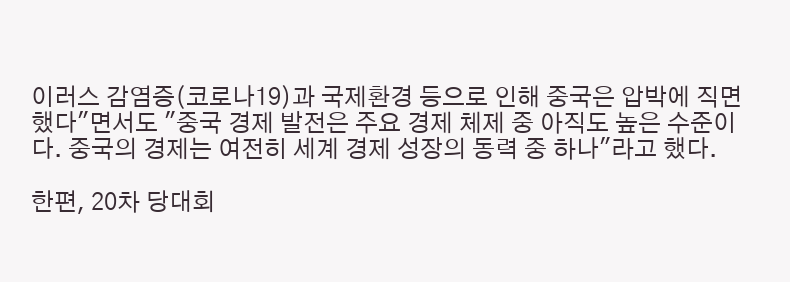이러스 감염증(코로나19)과 국제환경 등으로 인해 중국은 압박에 직면했다"면서도 "중국 경제 발전은 주요 경제 체제 중 아직도 높은 수준이다. 중국의 경제는 여전히 세계 경제 성장의 동력 중 하나"라고 했다.

한편, 20차 당대회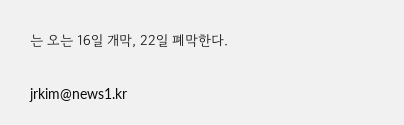는 오는 16일 개막, 22일 폐막한다.

jrkim@news1.kr